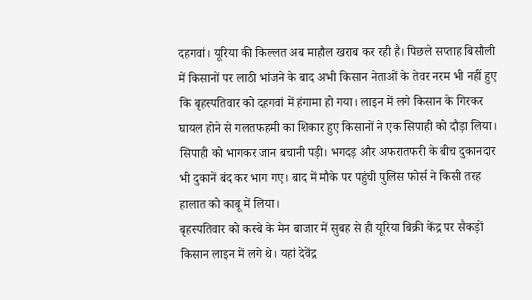दहगवां। यूरिया की किल्लत अब माहौल खराब कर रही है। पिछले सप्ताह बिसौली में किसानों पर लाठी भांजने के बाद अभी किसान नेताओं के तेवर नरम भी नहीं हुए कि बृहस्पतिवार को दहगवां में हंगामा हो गया। लाइन में लगे किसान के गिरकर घायल होने से गलतफहमी का शिकार हुए किसानों ने एक सिपाही को दौड़ा लिया। सिपाही को भागकर जान बचानी पड़ी। भगदड़ और अफरातफरी के बीच दुकानदार भी दुकानें बंद कर भाग गए। बाद में मौके पर पहुंची पुलिस फोर्स ने किसी तरह हालात को काबू में लिया।
बृहस्पतिवार को कस्बे के मेन बाजार में सुबह से ही यूरिया बिक्री केंद्र पर सैकड़ों किसान लाइन में लगे थे। यहां देवेंद्र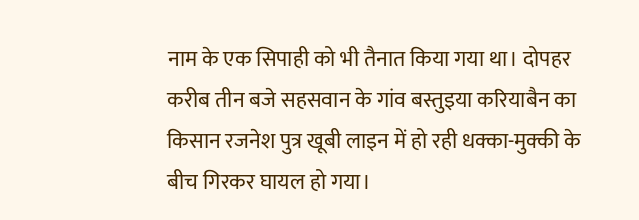नाम के एक सिपाही को भी तैनात किया गया था। दोपहर करीब तीन बजे सहसवान के गांव बस्तुइया करियाबैन का किसान रजनेश पुत्र खूबी लाइन में हो रही धक्का-मुक्की के बीच गिरकर घायल हो गया।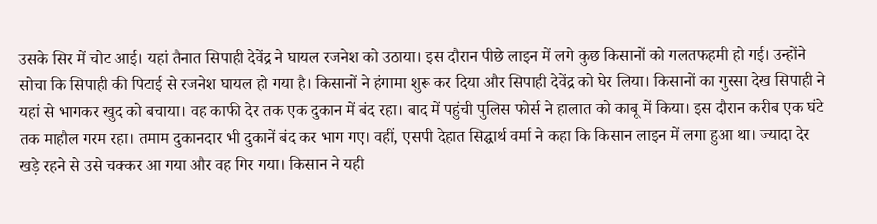उसके सिर में चोट आई। यहां तैनात सिपाही देवेंद्र ने घायल रजनेश को उठाया। इस दौरान पीछे लाइन में लगे कुछ किसानों को गलतफहमी हो गई। उन्होंने सोचा कि सिपाही की पिटाई से रजनेश घायल हो गया है। किसानों ने हंगामा शुरू कर दिया और सिपाही देवेंद्र को घेर लिया। किसानों का गुस्सा देख सिपाही ने यहां से भागकर खुद को बचाया। वह काफी देर तक एक दुकान में बंद रहा। बाद में पहुंची पुलिस फोर्स ने हालात को काबू में किया। इस दौरान करीब एक घंटे तक माहौल गरम रहा। तमाम दुकानदार भी दुकानें बंद कर भाग गए। वहीं, एसपी देहात सिद्घार्थ वर्मा ने कहा कि किसान लाइन में लगा हुआ था। ज्यादा देर खड़े रहने से उसे चक्कर आ गया और वह गिर गया। किसान ने यही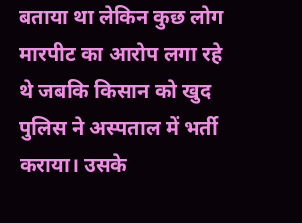बताया था लेकिन कुछ लोग मारपीट का आरोप लगा रहे थे जबकि किसान को खुद पुलिस ने अस्पताल में भर्ती कराया। उसके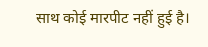साथ कोई मारपीट नहीं हुई है।